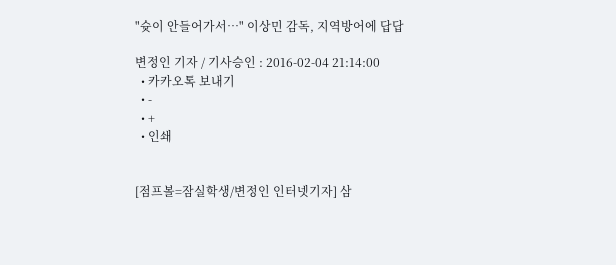"슛이 안들어가서…" 이상민 감독, 지역방어에 답답

변정인 기자 / 기사승인 : 2016-02-04 21:14:00
  • 카카오톡 보내기
  • -
  • +
  • 인쇄


[점프볼=잠실학생/변정인 인터넷기자] 삼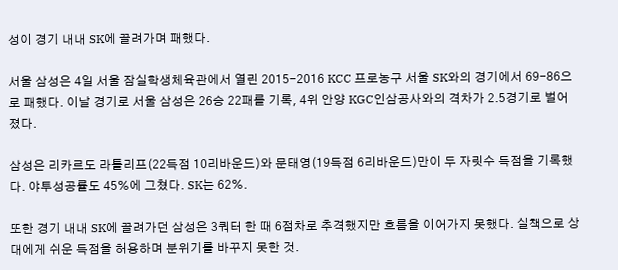성이 경기 내내 SK에 끌려가며 패했다.

서울 삼성은 4일 서울 잠실학생체육관에서 열린 2015-2016 KCC 프로농구 서울 SK와의 경기에서 69-86으로 패했다. 이날 경기로 서울 삼성은 26승 22패를 기록, 4위 안양 KGC인삼공사와의 격차가 2.5경기로 벌어졌다.

삼성은 리카르도 라틀리프(22득점 10리바운드)와 문태영(19득점 6리바운드)만이 두 자릿수 득점을 기록했다. 야투성공률도 45%에 그쳤다. SK는 62%.

또한 경기 내내 SK에 끌려가던 삼성은 3쿼터 한 때 6점차로 추격했지만 흐름을 이어가지 못했다. 실책으로 상대에게 쉬운 득점을 허용하며 분위기를 바꾸지 못한 것.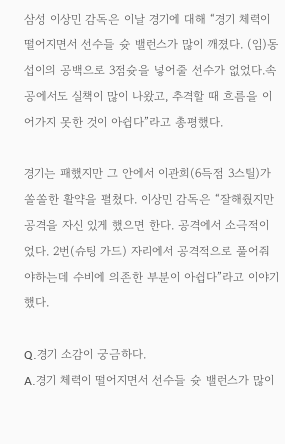삼성 이상민 감독은 이날 경기에 대해 “경기 체력이 떨어지면서 선수들 슛 밸런스가 많이 깨졌다. (임)동섭이의 공백으로 3점슛을 넣어줄 선수가 없었다.속공에서도 실책이 많이 나왔고, 추격할 때 흐름을 이어가지 못한 것이 아쉽다”라고 총평했다.

경기는 패했지만 그 안에서 이관희(6득점 3스틸)가 쏠쏠한 활약을 펼쳤다. 이상민 감독은 “잘해줬지만 공격을 자신 있게 했으면 한다. 공격에서 소극적이었다. 2번(슈팅 가드) 자리에서 공격적으로 풀어줘야하는데 수비에 의존한 부분이 아쉽다”라고 이야기했다.

Q.경기 소감이 궁금하다.
A.경기 체력이 떨어지면서 선수들 슛 밸런스가 많이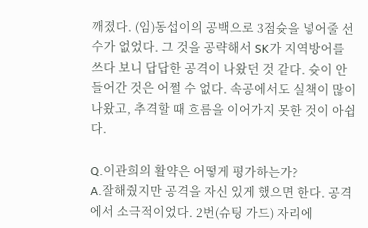깨졌다. (임)동섭이의 공백으로 3점슛을 넣어줄 선수가 없었다. 그 것을 공략해서 SK가 지역방어를 쓰다 보니 답답한 공격이 나왔던 것 같다. 슛이 안 들어간 것은 어쩔 수 없다. 속공에서도 실책이 많이 나왔고, 추격할 때 흐름을 이어가지 못한 것이 아쉽다.

Q.이관희의 활약은 어떻게 평가하는가?
A.잘해줬지만 공격을 자신 있게 했으면 한다. 공격에서 소극적이었다. 2번(슈팅 가드) 자리에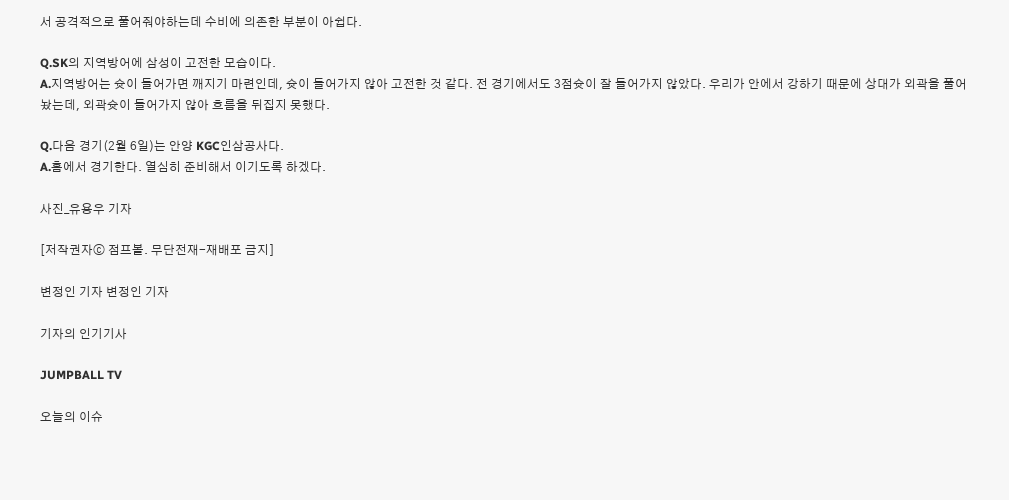서 공격적으로 풀어줘야하는데 수비에 의존한 부분이 아쉽다.

Q.SK의 지역방어에 삼성이 고전한 모습이다.
A.지역방어는 슛이 들어가면 깨지기 마련인데, 슛이 들어가지 않아 고전한 것 같다. 전 경기에서도 3점슛이 잘 들어가지 않았다. 우리가 안에서 강하기 때문에 상대가 외곽을 풀어놨는데, 외곽슛이 들어가지 않아 흐름을 뒤집지 못했다.

Q.다음 경기(2월 6일)는 안양 KGC인삼공사다.
A.홈에서 경기한다. 열심히 준비해서 이기도록 하겠다.

사진_유용우 기자

[저작권자ⓒ 점프볼. 무단전재-재배포 금지]

변정인 기자 변정인 기자

기자의 인기기사

JUMPBALL TV

오늘의 이슈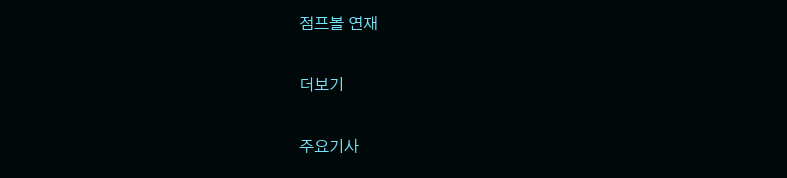점프볼 연재

더보기

주요기사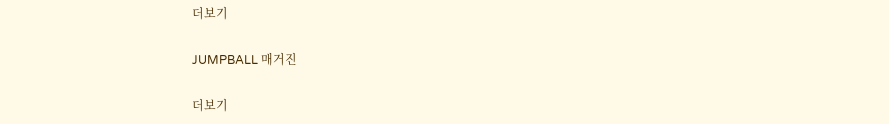더보기

JUMPBALL 매거진

더보기